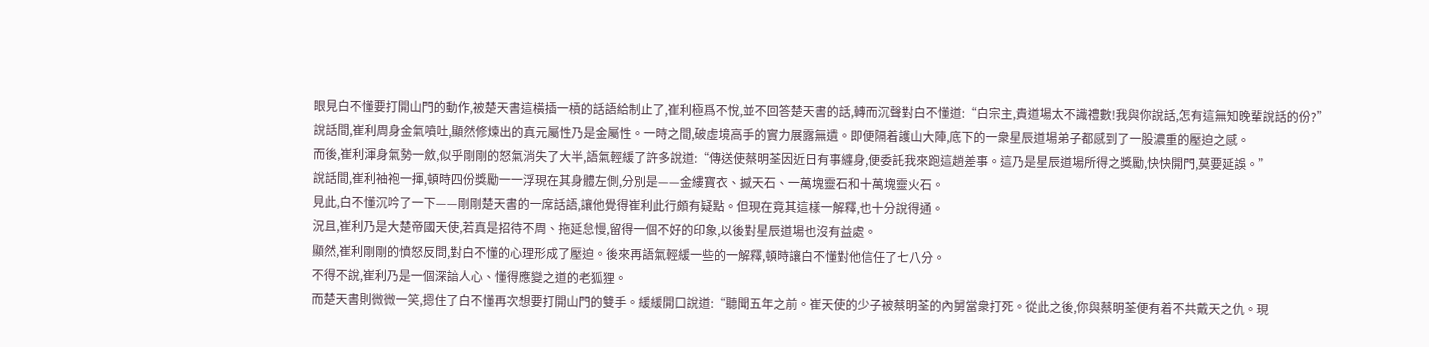眼見白不懂要打開山門的動作,被楚天書這橫插一槓的話語給制止了,崔利極爲不悅,並不回答楚天書的話,轉而沉聲對白不懂道:“白宗主,貴道場太不識禮數!我與你說話,怎有這無知晚輩說話的份?”
說話間,崔利周身金氣噴吐,顯然修煉出的真元屬性乃是金屬性。一時之間,破虛境高手的實力展露無遺。即便隔着護山大陣,底下的一衆星辰道場弟子都感到了一股濃重的壓迫之感。
而後,崔利渾身氣勢一斂,似乎剛剛的怒氣消失了大半,語氣輕緩了許多說道:“傳送使蔡明荃因近日有事纏身,便委託我來跑這趟差事。這乃是星辰道場所得之獎勵,快快開門,莫要延誤。”
說話間,崔利袖袍一揮,頓時四份獎勵一一浮現在其身體左側,分別是——金縷寶衣、撼天石、一萬塊靈石和十萬塊靈火石。
見此,白不懂沉吟了一下——剛剛楚天書的一席話語,讓他覺得崔利此行頗有疑點。但現在竟其這樣一解釋,也十分說得通。
況且,崔利乃是大楚帝國天使,若真是招待不周、拖延怠慢,留得一個不好的印象,以後對星辰道場也沒有益處。
顯然,崔利剛剛的憤怒反問,對白不懂的心理形成了壓迫。後來再語氣輕緩一些的一解釋,頓時讓白不懂對他信任了七八分。
不得不說,崔利乃是一個深諳人心、懂得應變之道的老狐狸。
而楚天書則微微一笑,摁住了白不懂再次想要打開山門的雙手。緩緩開口說道:“聽聞五年之前。崔天使的少子被蔡明荃的內舅當衆打死。從此之後,你與蔡明荃便有着不共戴天之仇。現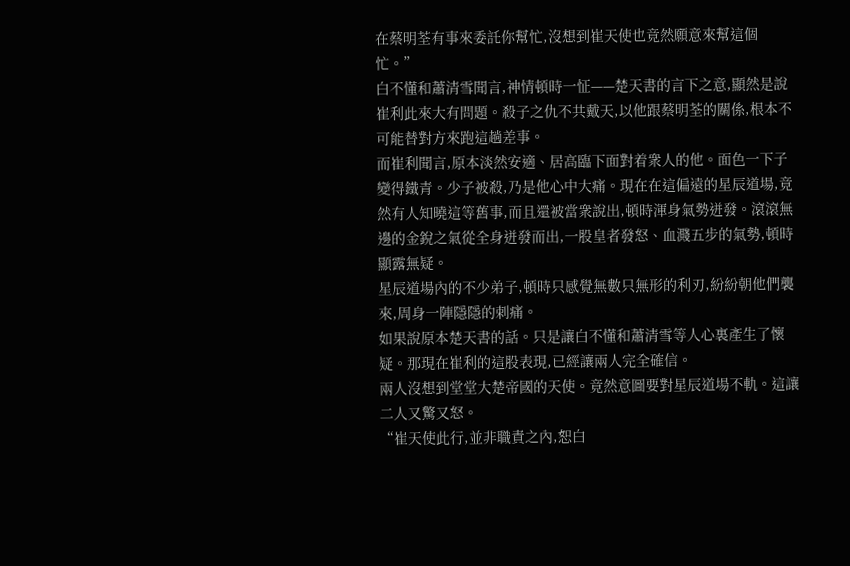在蔡明荃有事來委託你幫忙,沒想到崔天使也竟然願意來幫這個忙。”
白不懂和蕭清雪聞言,神情頓時一怔——楚天書的言下之意,顯然是說崔利此來大有問題。殺子之仇不共戴天,以他跟蔡明荃的關係,根本不可能替對方來跑這趟差事。
而崔利聞言,原本淡然安適、居高臨下面對着衆人的他。面色一下子變得鐵青。少子被殺,乃是他心中大痛。現在在這偏遠的星辰道場,竟然有人知曉這等舊事,而且還被當衆說出,頓時渾身氣勢迸發。滾滾無邊的金銳之氣從全身迸發而出,一股皇者發怒、血濺五步的氣勢,頓時顯露無疑。
星辰道場內的不少弟子,頓時只感覺無數只無形的利刃,紛紛朝他們襲來,周身一陣隱隱的刺痛。
如果說原本楚天書的話。只是讓白不懂和蕭清雪等人心裏產生了懷疑。那現在崔利的這股表現,已經讓兩人完全確信。
兩人沒想到堂堂大楚帝國的天使。竟然意圖要對星辰道場不軌。這讓二人又驚又怒。
“崔天使此行,並非職責之內,恕白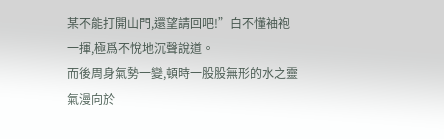某不能打開山門,還望請回吧!”白不懂袖袍一揮,極爲不悅地沉聲說道。
而後周身氣勢一變,頓時一股股無形的水之靈氣漫向於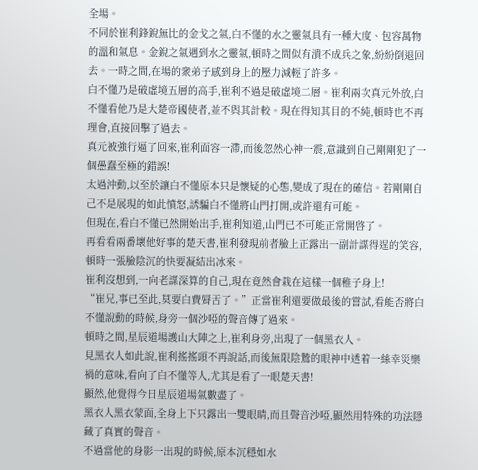全場。
不同於崔利鋒銳無比的金戈之氣,白不懂的水之靈氣具有一種大度、包容萬物的溫和氣息。金銳之氣遇到水之靈氣,頓時之間似有潰不成兵之象,紛紛倒退回去。一時之間,在場的衆弟子感到身上的壓力減輕了許多。
白不懂乃是破虛境五層的高手,崔利不過是破虛境二層。崔利兩次真元外放,白不懂看他乃是大楚帝國使者,並不與其計較。現在得知其目的不純,頓時也不再理會,直接回擊了過去。
真元被強行逼了回來,崔利面容一滯,而後忽然心神一震,意識到自己剛剛犯了一個愚蠢至極的錯誤!
太過沖動,以至於讓白不懂原本只是懷疑的心態,變成了現在的確信。若剛剛自己不是展現的如此憤怒,誘騙白不懂將山門打開,或許還有可能。
但現在,看白不懂已然開始出手,崔利知道,山門已不可能正常開啓了。
再看看兩番壞他好事的楚天書,崔利發現前者臉上正露出一副計謀得逞的笑容,頓時一張臉陰沉的快要凝結出冰來。
崔利沒想到,一向老謀深算的自己,現在竟然會栽在這樣一個稚子身上!
“崔兄,事已至此,莫要白費脣舌了。”正當崔利還要做最後的嘗試,看能否將白不懂說動的時候,身旁一個沙啞的聲音傳了過來。
頓時之間,星辰道場護山大陣之上,崔利身旁,出現了一個黑衣人。
見黑衣人如此說,崔利搖搖頭不再說話,而後無限陰鷙的眼神中透着一絲幸災樂禍的意味,看向了白不懂等人,尤其是看了一眼楚天書!
顯然,他覺得今日星辰道場氣數盡了。
黑衣人黑衣蒙面,全身上下只露出一雙眼睛,而且聲音沙啞,顯然用特殊的功法隱藏了真實的聲音。
不過當他的身影一出現的時候,原本沉穩如水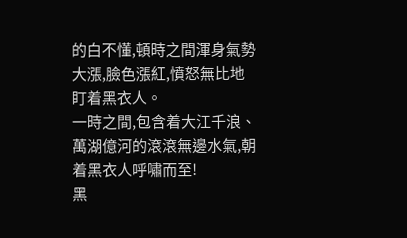的白不懂,頓時之間渾身氣勢大漲,臉色漲紅,憤怒無比地盯着黑衣人。
一時之間,包含着大江千浪、萬湖億河的滾滾無邊水氣,朝着黑衣人呼嘯而至!
黑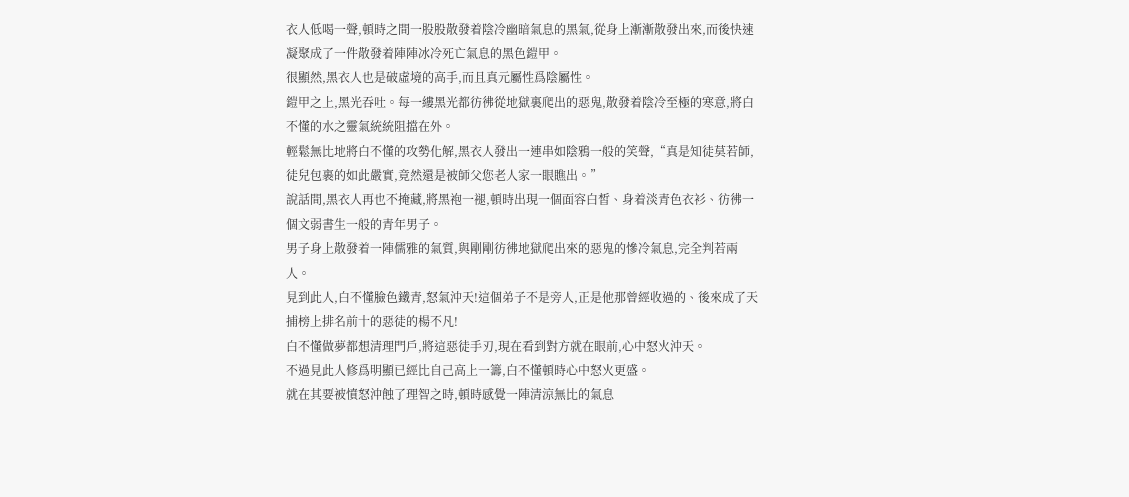衣人低喝一聲,頓時之間一股股散發着陰冷幽暗氣息的黑氣,從身上漸漸散發出來,而後快速凝聚成了一件散發着陣陣冰冷死亡氣息的黑色鎧甲。
很顯然,黑衣人也是破虛境的高手,而且真元屬性爲陰屬性。
鎧甲之上,黑光吞吐。每一縷黑光都彷彿從地獄裏爬出的惡鬼,散發着陰冷至極的寒意,將白不懂的水之靈氣統統阻擋在外。
輕鬆無比地將白不懂的攻勢化解,黑衣人發出一連串如陰鴉一般的笑聲,“真是知徒莫若師,徒兒包裹的如此嚴實,竟然還是被師父您老人家一眼瞧出。”
說話間,黑衣人再也不掩藏,將黑袍一褪,頓時出現一個面容白皙、身着淡青色衣衫、彷彿一個文弱書生一般的青年男子。
男子身上散發着一陣儒雅的氣質,與剛剛彷彿地獄爬出來的惡鬼的慘冷氣息,完全判若兩人。
見到此人,白不懂臉色鐵青,怒氣沖天!這個弟子不是旁人,正是他那曾經收過的、後來成了天捕榜上排名前十的惡徒的楊不凡!
白不懂做夢都想清理門戶,將這惡徒手刃,現在看到對方就在眼前,心中怒火沖天。
不過見此人修爲明顯已經比自己高上一籌,白不懂頓時心中怒火更盛。
就在其要被憤怒沖蝕了理智之時,頓時感覺一陣清涼無比的氣息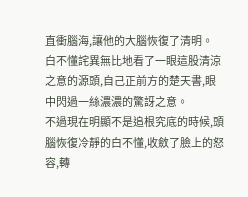直衝腦海,讓他的大腦恢復了清明。
白不懂詫異無比地看了一眼這股清涼之意的源頭,自己正前方的楚天書,眼中閃過一絲濃濃的驚訝之意。
不過現在明顯不是追根究底的時候,頭腦恢復冷靜的白不懂,收斂了臉上的怒容,轉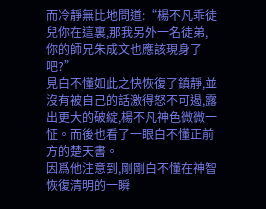而冷靜無比地問道:“楊不凡乖徒兒你在這裏,那我另外一名徒弟,你的師兄朱成文也應該現身了吧?”
見白不懂如此之快恢復了鎮靜,並沒有被自己的話激得怒不可遏,露出更大的破綻,楊不凡神色微微一怔。而後也看了一眼白不懂正前方的楚天書。
因爲他注意到,剛剛白不懂在神智恢復清明的一瞬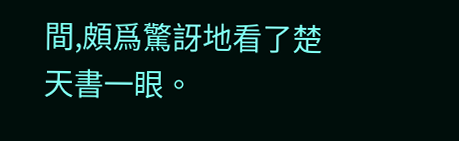間,頗爲驚訝地看了楚天書一眼。